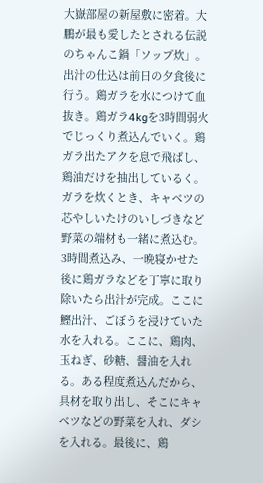大嶽部屋の新屋敷に密着。大鵬が最も愛したとされる伝説のちゃんこ鍋「ソップ炊」。出汁の仕込は前日の夕食後に行う。鶏ガラを水につけて血抜き。鶏ガラ4kgを3時間弱火でじっくり煮込んでいく。鶏ガラ出たアクを息で飛ばし、鶏油だけを抽出しているく。ガラを炊くとき、キャベツの芯やしいたけのいしづきなど野菜の端材も一緒に煮込む。3時間煮込み、一晩寝かせた後に鶏ガラなどを丁寧に取り除いたら出汁が完成。ここに鰹出汁、ごぼうを浸けていた水を入れる。ここに、鶏肉、玉ねぎ、砂糖、醤油を入れる。ある程度煮込んだから、具材を取り出し、そこにキャベツなどの野菜を入れ、ダシを入れる。最後に、鶏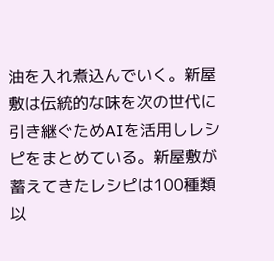油を入れ煮込んでいく。新屋敷は伝統的な味を次の世代に引き継ぐためAIを活用しレシピをまとめている。新屋敷が蓄えてきたレシピは100種類以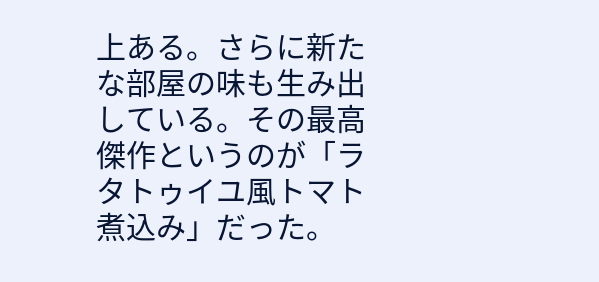上ある。さらに新たな部屋の味も生み出している。その最高傑作というのが「ラタトゥイユ風トマト煮込み」だった。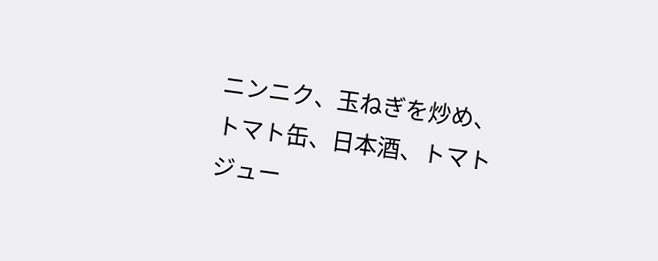ニンニク、玉ねぎを炒め、トマト缶、日本酒、トマトジュー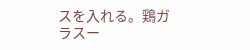スを入れる。鶏ガラスー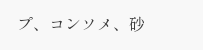プ、コンソメ、砂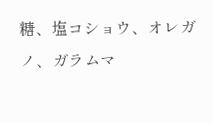糖、塩コショウ、オレガノ、ガラムマ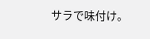サラで味付け。